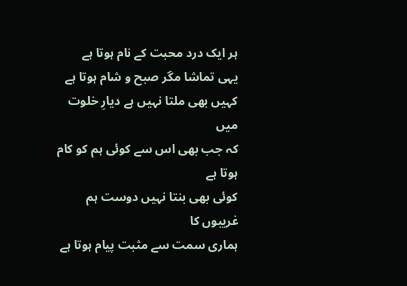ہر ایک درد محبت کے نام ہوتا ہے
یہی تماشا مگر صبح و شام ہوتا ہے
کہیں بھی ملتا نہیں ہے دیارِ خلوت میں
کہ جب بھی اس سے کوئی ہم کو کام ہوتا ہے
کوئی بھی بنتا نہیں دوست ہم غریبوں کا
ہماری سمت سے مثبت پیام ہوتا ہے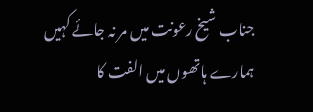جناب شیخ رعونت میں مر نہ جائے کہیں
ہمارے ہاتھوں میں الفت کا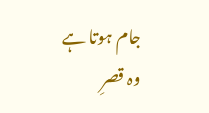جام ہوتا ہے
وہ قصرِ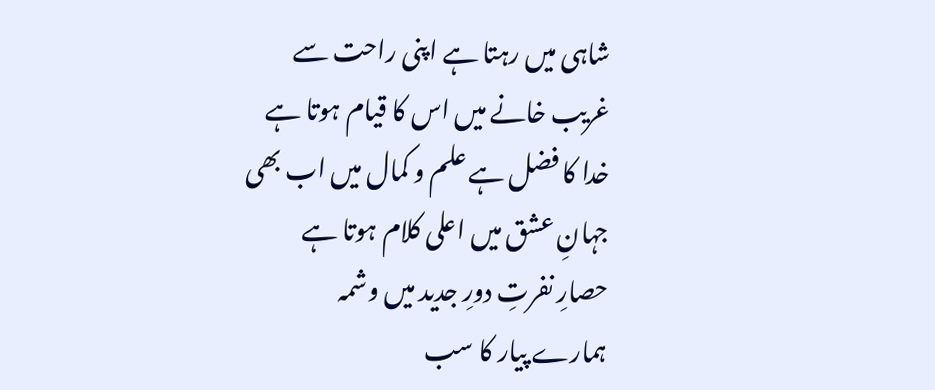شاہی میں رہتا ہے اپنی راحت سے
غریب خانے میں اس کا قیام ہوتا ہے
خدا کا فضل ہے علم و کمال میں اب بھی
جہانِ عشق میں اعلی کلام ہوتا ہے
حصارِ نفرتِ دورِ جدید میں وشمہ
ہمارے پیار کا سب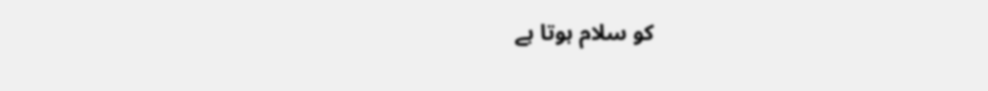کو سلام ہوتا ہے